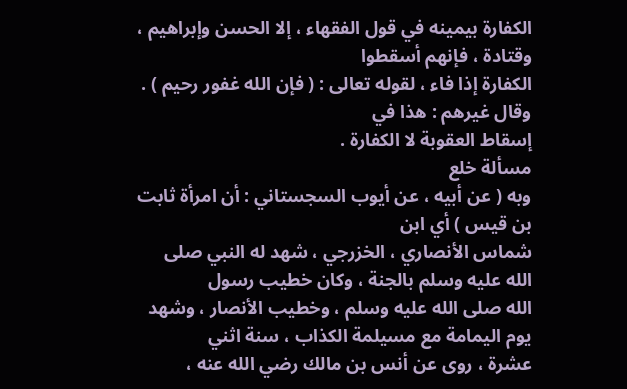الكفارة بيمينه في قول الفقهاء ، إلا الحسن وإبراهيم ، وقتادة ، فإنهم أسقطوا
الكفارة إذا فاء ، لقوله تعالى : ( فإن الله غفور رحيم ) . وقال غيرهم : هذا في
إسقاط العقوبة لا الكفارة .
مسألة خلع
وبه ( عن أبيه ، عن أيوب السجستاني : أن امرأة ثابت بن قيس ) أي ابن
شماس الأنصاري ، الخزرجي ، شهد له النبي صلى الله عليه وسلم بالجنة ، وكان خطيب رسول
الله صلى الله عليه وسلم ، وخطيب الأنصار ، وشهد يوم اليمامة مع مسيلمة الكذاب ، سنة اثني
عشرة ، روى عن أنس بن مالك رضي الله عنه ،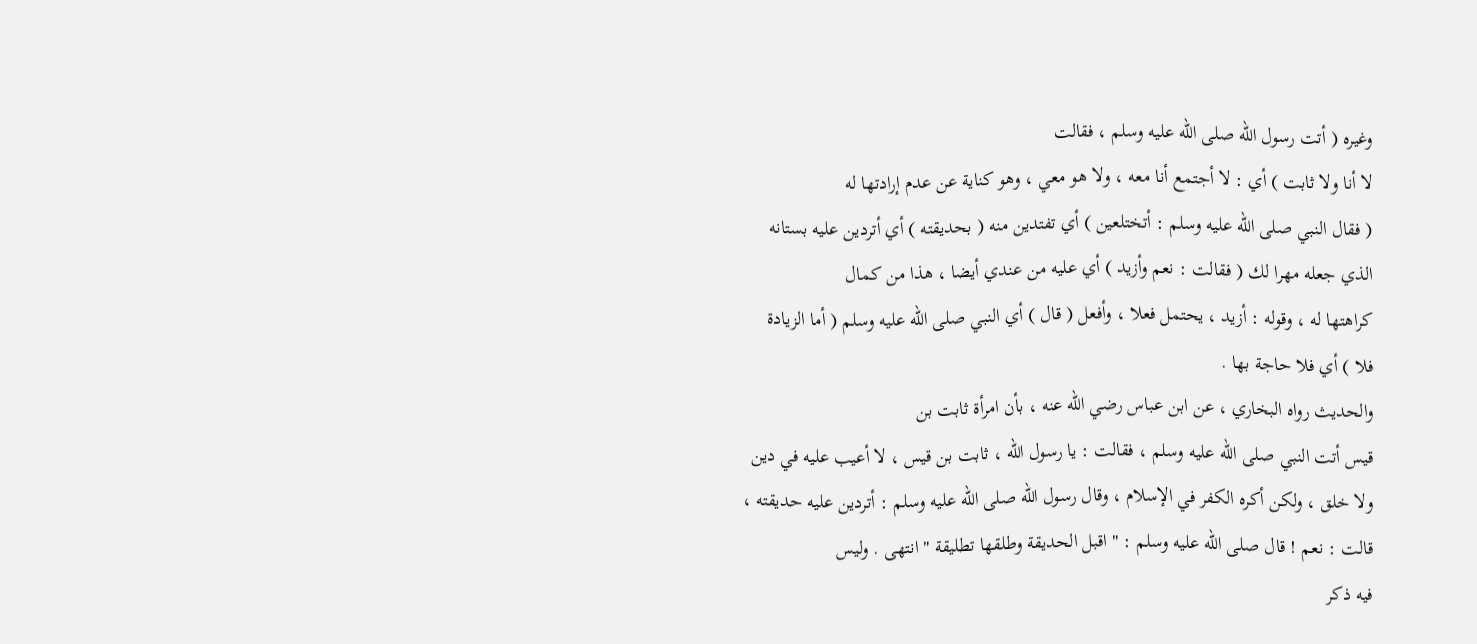وغيره ( أتت رسول الله صلى الله عليه وسلم ، فقالت
لا أنا ولا ثابت ) أي : لا أجتمع أنا معه ، ولا هو معي ، وهو كناية عن عدم إرادتها له
( فقال النبي صلى الله عليه وسلم : أتختلعين ) أي تفتدين منه ( بحديقته ) أي أتردين عليه بستانه
الذي جعله مهرا لك ( فقالت : نعم وأزيد ) أي عليه من عندي أيضا ، هذا من كمال
كراهتها له ، وقوله : أزيد ، يحتمل فعلا ، وأفعل ( قال ) أي النبي صلى الله عليه وسلم ( أما الزيادة
فلا ) أي فلا حاجة بها .
والحديث رواه البخاري ، عن ابن عباس رضي الله عنه ، بأن امرأة ثابت بن
قيس أتت النبي صلى الله عليه وسلم ، فقالت : يا رسول الله ، ثابت بن قيس ، لا أعيب عليه في دين
ولا خلق ، ولكن أكره الكفر في الإسلام ، وقال رسول الله صلى الله عليه وسلم : أتردين عليه حديقته ،
قالت : نعم ! قال صلى الله عليه وسلم : " اقبل الحديقة وطلقها تطليقة " انتهى . وليس
فيه ذكر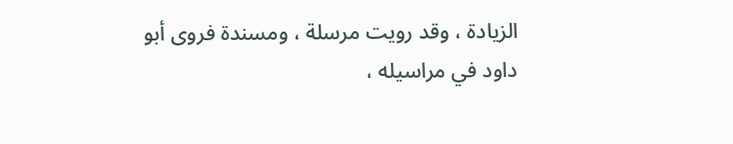الزيادة ، وقد رويت مرسلة ، ومسندة فروى أبو داود في مراسيله ،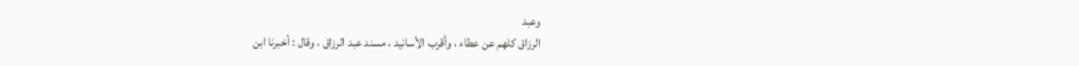وعبد
الرزاق كلهم عن عطاء ، وأقرب الأسانيد ، مسند عبد الرزاق ، وقال : أخبرنا ابن